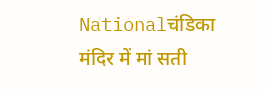Nationalचंडिका मंदिर में मां सती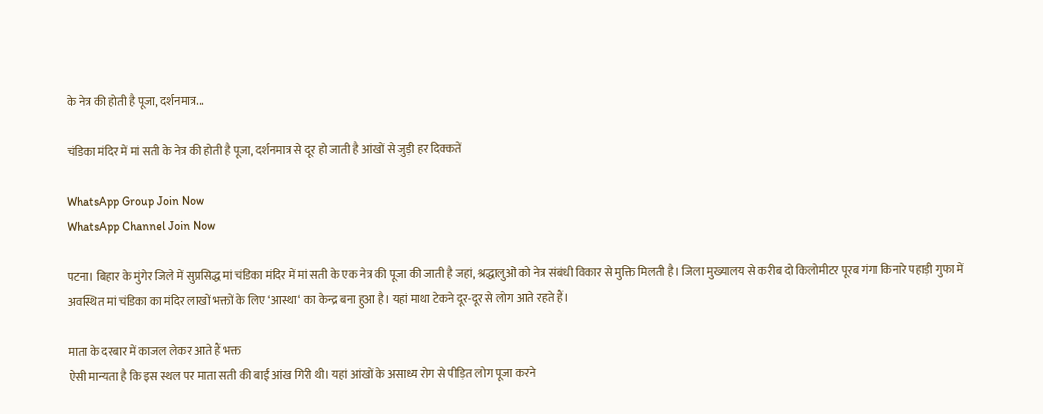के नेत्र की होती है पूजा, दर्शनमात्र...

चंडिका मंदिर में मां सती के नेत्र की होती है पूजा, दर्शनमात्र से दूर हो जाती है आंखों से जुड़ी हर दिक्कतें

WhatsApp Group Join Now
WhatsApp Channel Join Now

पटना। बिहार के मुंगेर जिले में सुप्रसिद्ध मां चंडिका मंदिर में मां सती के एक नेत्र की पूजा की जाती है जहां, श्रद्धालुओं को नेत्र संबंधी विकार से मुक्ति मिलती है। जिला मुख्यालय से करीब दो किलोमीटर पूरब गंगा किनारे पहाड़ी गुफा में अवस्थित मां चंडिका का मंदिर लाखों भक्तों के लिए ‘आस्था‘ का केन्द्र बना हुआ है। यहां माथा टेकने दूर-दूर से लोग आते रहते हैं।

माता के दरबार में काजल लेकर आते हैं भक्त
ऐसी मान्यता है कि इस स्थल पर माता सती की बाईं आंख गिरी थी। यहां आंखों के असाध्य रोग से पीड़ित लोग पूजा करने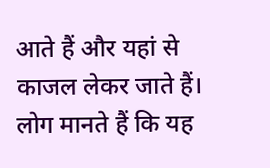आते हैं और यहां से काजल लेकर जाते हैं। लोग मानते हैं कि यह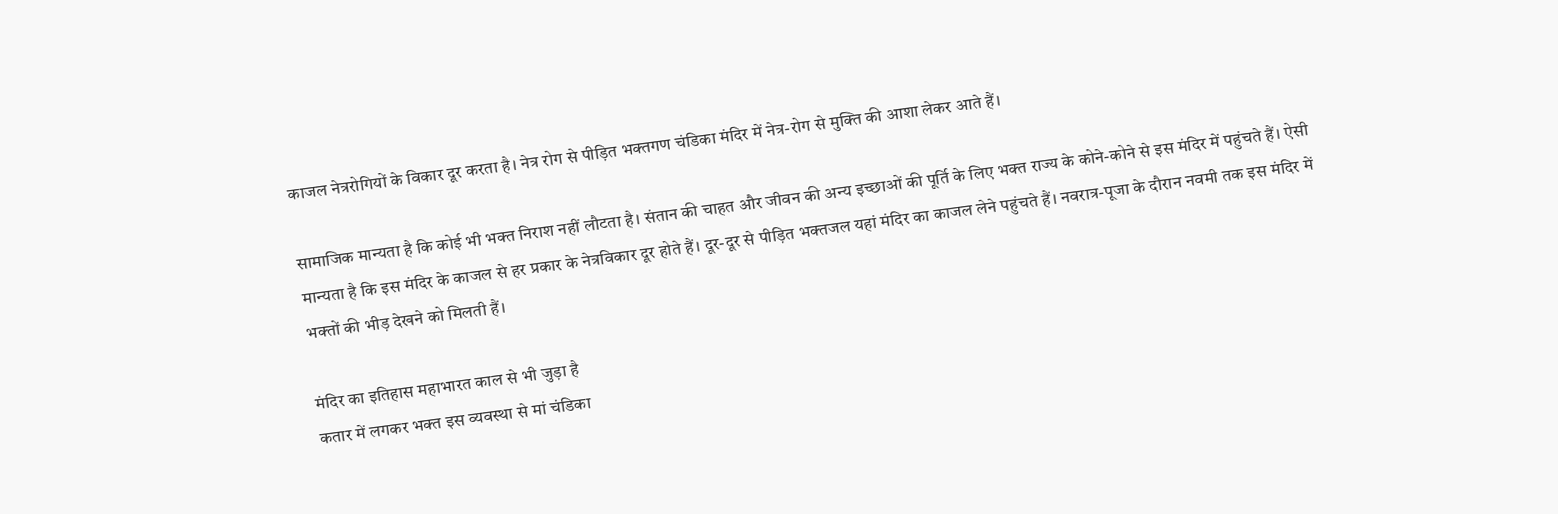काजल नेत्ररोगियों के विकार दूर करता है। नेत्र रोग से पीड़ित भक्तगण चंडिका मंदिर में नेत्र-रोग से मुक्ति की आशा लेकर आते हैं।

सामाजिक मान्यता है कि कोई भी भक्त निराश नहीं लौटता है। संतान की चाहत और जीवन की अन्य इच्छाओं की पूर्ति के लिए भक्त राज्य के कोने-कोने से इस मंदिर में पहुंचते हैं। ऐसी मान्यता है कि इस मंदिर के काजल से हर प्रकार के नेत्रविकार दूर होते हैं। दूर-दूर से पीड़ित भक्तजल यहां मंदिर का काजल लेने पहुंचते हैं। नवरात्र-पूजा के दौरान नवमी तक इस मंदिर में भक्तों की भीड़ देखने को मिलती हैं।

मंदिर का इतिहास महाभारत काल से भी जुड़ा है
कतार में लगकर भक्त इस व्यवस्था से मां चंडिका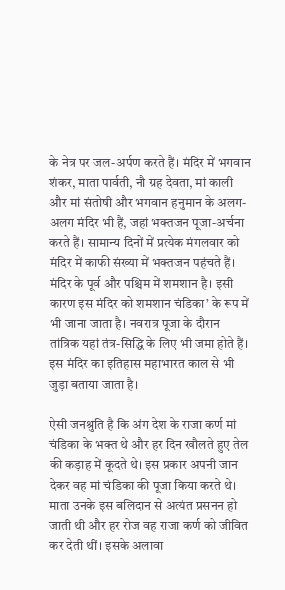के नेत्र पर जल-अर्पण करते हैं। मंदिर में भगवान शंकर, माता पार्वती, नौ ग्रह देवता, मां काली और मां संतोषी और भगवान हनुमान के अलग-अलग मंदिर भी हैं, जहां भक्तजन पूजा-अर्चना करते हैं। सामान्य दिनों में प्रत्येक मंगलवार को मंदिर में काफी संख्या में भक्तजन पहंचते हैं। मंदिर के पूर्व और पश्चिम में शमशान है। इसी कारण इस मंदिर को शमशान चंडिका’ के रूप में भी जाना जाता है। नवरात्र पूजा के दौरान तांत्रिक यहां तंत्र-सिद्धि के लिए भी जमा होते हैं। इस मंदिर का इतिहास महाभारत काल से भी जुड़ा बताया जाता है।

ऐसी जनश्रुति है कि अंग देश के राजा कर्ण मां चंडिका के भक्त थे और हर दिन खौलते हुए तेल की कड़ाह में कूदते थे। इस प्रकार अपनी जान देकर वह मां चंडिका की पूजा किया करते थे। माता उनके इस बलिदान से अत्यंत प्रसनन हो जाती थी और हर रोज वह राजा कर्ण को जीवित कर देती थीं। इसके अलावा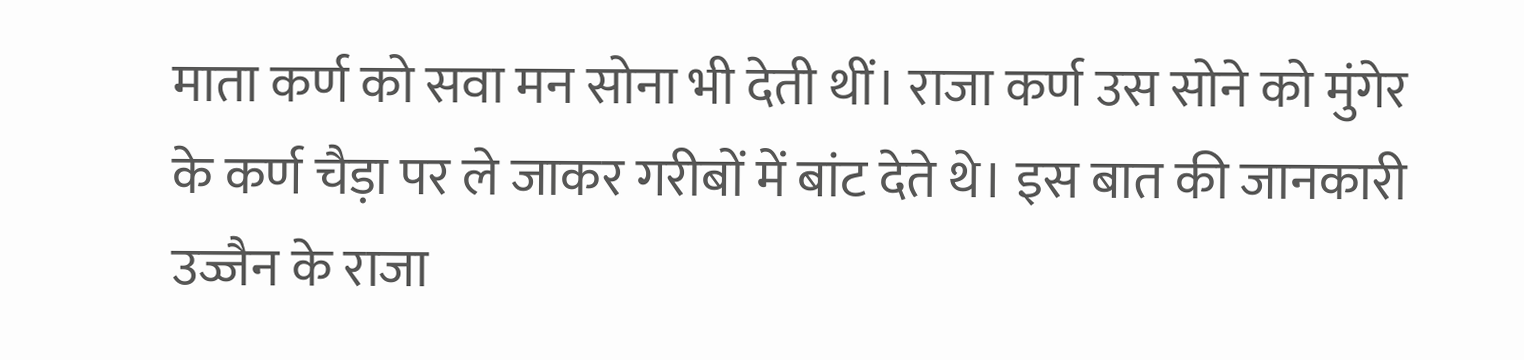माता कर्ण को सवा मन सोना भी देती थीं। राजा कर्ण उस सोने को मुंगेर के कर्ण चैड़ा पर ले जाकर गरीबों में बांट देते थे। इस बात की जानकारी उज्जैन के राजा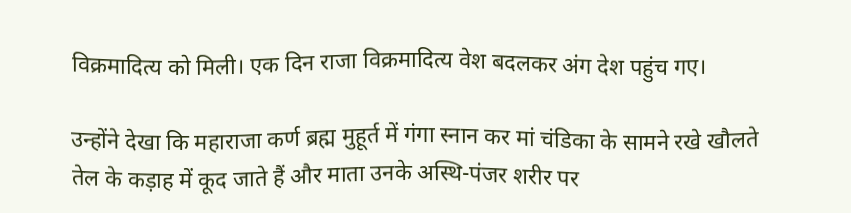विक्रमादित्य को मिली। एक दिन राजा विक्रमादित्य वेश बदलकर अंग देश पहुंच गए।

उन्होंने देखा कि महाराजा कर्ण ब्रह्म मुहूर्त में गंगा स्नान कर मां चंडिका के सामने रखे खौलते तेल के कड़ाह में कूद जाते हैं और माता उनके अस्थि-पंजर शरीर पर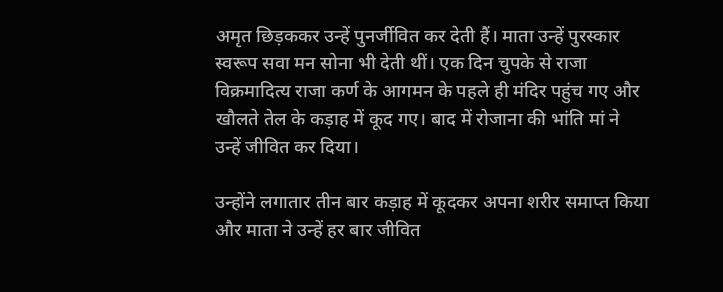अमृत छिड़ककर उन्हें पुनर्जीवित कर देती हैं। माता उन्हें पुरस्कार स्वरूप सवा मन सोना भी देती थीं। एक दिन चुपके से राजा विक्रमादित्य राजा कर्ण के आगमन के पहले ही मंदिर पहुंच गए और खौलते तेल के कड़ाह में कूद गए। बाद में रोजाना की भांति मां ने उन्हें जीवित कर दिया।

उन्होंने लगातार तीन बार कड़ाह में कूदकर अपना शरीर समाप्त किया और माता ने उन्हें हर बार जीवित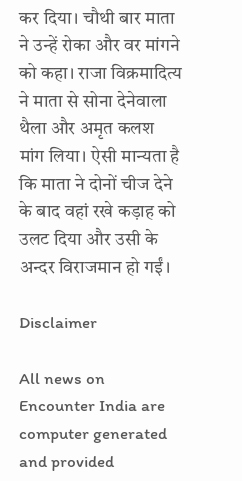कर दिया। चौथी बार माता ने उन्हें रोका और वर मांगने को कहा। राजा विक्रमादित्य ने माता से सोना देनेवाला थैला और अमृत कलश मांग लिया। ऐसी मान्यता है कि माता ने दोनों चीज देने के बाद वहां रखे कड़ाह को उलट दिया और उसी के अन्दर विराजमान हो गईं।

Disclaimer

All news on Encounter India are computer generated and provided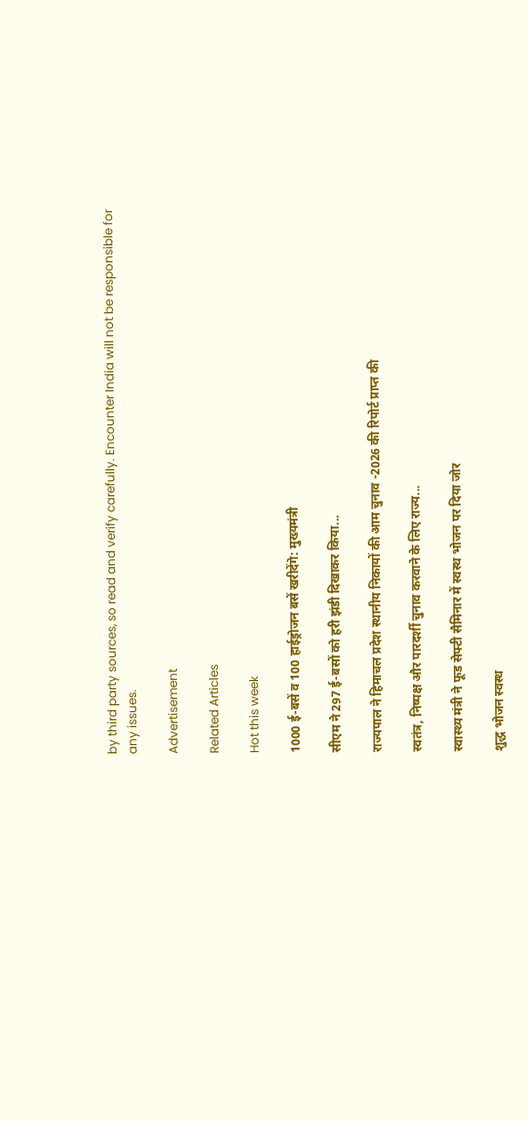by third party sources, so read and verify carefully. Encounter India will not be responsible for any issues.

Advertisement

Related Articles

Hot this week

1000 ई-बसें व 100 हाईड्रोजन बसें खरीदेंगे: मुख्यमंत्री

सीएम ने 297 ई-बसों को हरी झंडी दिखाकर किया...

राज्यपाल ने हिमाचल प्रदेश स्थानीय निकायों की आम चुनाव -2026 की रिपोर्ट प्राप्त की

स्वतंत्र, निष्पक्ष और पारदर्शी चुनाव करवाने के लिए राज्य...

स्वास्थ्य मंत्री ने फूड सेफ्टी सैमिनार में स्वस्थ भोजन पर दिया जोर

शुद्ध भोजन स्वस्थ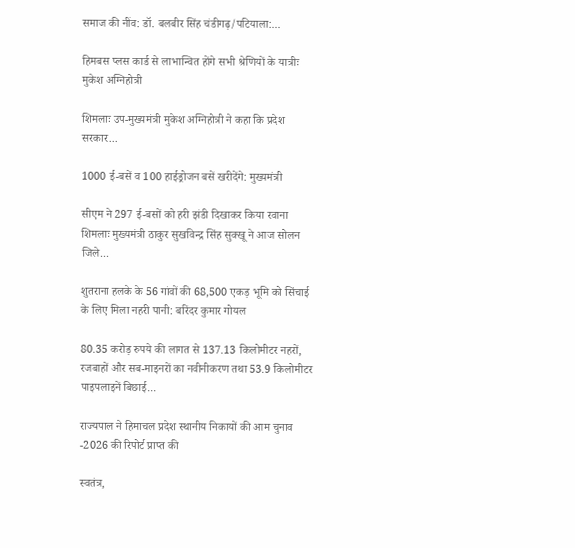समाज की नींव: डॉ. बलबीर सिंह चंडीगढ़/पटियाला:...

हिमबस प्लस कार्ड से लाभान्वित होंगे सभी श्रेणियों के यात्रीः मुकेश अग्निहोत्री

शिमलाः उप-मुख्यमंत्री मुकेश अग्निहोत्री ने कहा कि प्रदेश सरकार...

1000 ई-बसें व 100 हाईड्रोजन बसें खरीदेंगे: मुख्यमंत्री

सीएम ने 297 ई-बसों को हरी झंडी दिखाकर किया रवाना शिमलाः मुख्यमंत्री ठाकुर सुखविन्द्र सिंह सुक्खू ने आज सोलन जिले...

शुतराना हलके के 56 गांवों की 68,500 एकड़ भूमि को सिंचाई के लिए मिला नहरी पानी: बरिंदर कुमार गोयल

80.35 करोड़ रुपये की लागत से 137.13 किलोमीटर नहरों, रजबाहों और सब-माइनरों का नवीनीकरण तथा 53.9 किलोमीटर पाइपलाइनें बिछाई...

राज्यपाल ने हिमाचल प्रदेश स्थानीय निकायों की आम चुनाव -2026 की रिपोर्ट प्राप्त की

स्वतंत्र,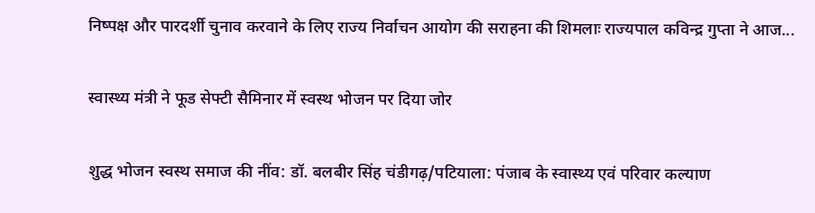निष्पक्ष और पारदर्शी चुनाव करवाने के लिए राज्य निर्वाचन आयोग की सराहना की शिमलाः राज्यपाल कविन्द्र गुप्ता ने आज...

स्वास्थ्य मंत्री ने फूड सेफ्टी सैमिनार में स्वस्थ भोजन पर दिया जोर

शुद्ध भोजन स्वस्थ समाज की नींव: डॉ. बलबीर सिंह चंडीगढ़/पटियाला: पंजाब के स्वास्थ्य एवं परिवार कल्याण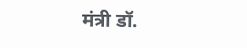मंत्री डॉ.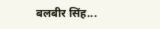बलबीर सिंह...